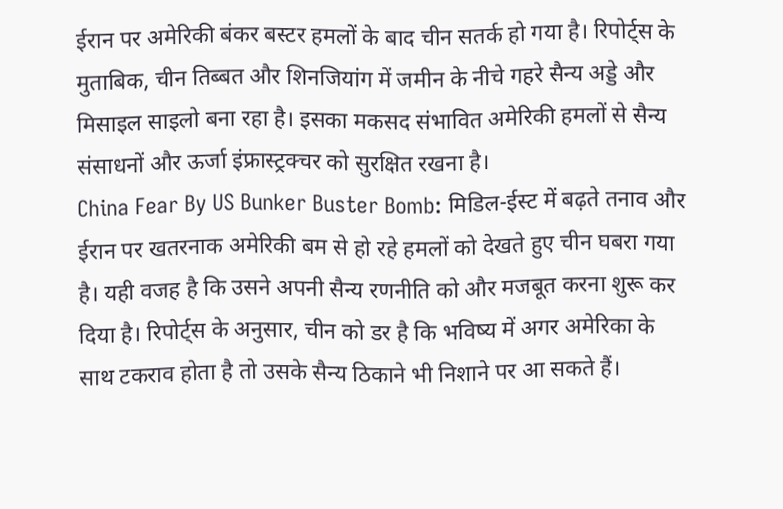ईरान पर अमेरिकी बंकर बस्टर हमलों के बाद चीन सतर्क हो गया है। रिपोर्ट्स के मुताबिक, चीन तिब्बत और शिनजियांग में जमीन के नीचे गहरे सैन्य अड्डे और मिसाइल साइलो बना रहा है। इसका मकसद संभावित अमेरिकी हमलों से सैन्य संसाधनों और ऊर्जा इंफ्रास्ट्रक्चर को सुरक्षित रखना है।
China Fear By US Bunker Buster Bomb: मिडिल-ईस्ट में बढ़ते तनाव और ईरान पर खतरनाक अमेरिकी बम से हो रहे हमलों को देखते हुए चीन घबरा गया है। यही वजह है कि उसने अपनी सैन्य रणनीति को और मजबूत करना शुरू कर दिया है। रिपोर्ट्स के अनुसार, चीन को डर है कि भविष्य में अगर अमेरिका के साथ टकराव होता है तो उसके सैन्य ठिकाने भी निशाने पर आ सकते हैं।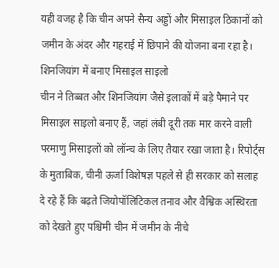यही वजह है कि चीन अपने सैन्य अड्डों और मिसाइल ठिकानों को जमीन के अंदर और गहराई में छिपाने की योजना बना रहा है।
शिनजियांग में बनाए मिसाइल साइलो
चीन ने तिब्बत और शिनजियांग जैसे इलाकों में बड़े पैमाने पर मिसाइल साइलो बनाए हैं, जहां लंबी दूरी तक मार करने वाली परमाणु मिसाइलों को लॉन्च के लिए तैयार रखा जाता है। रिपोर्ट्स के मुताबिक, चीनी ऊर्जा विशेषज्ञ पहले से ही सरकार को सलाह दे रहे हैं कि बढ़ते जियोपॉलिटिकल तनाव और वैश्विक अस्थिरता को देखते हुए पश्चिमी चीन में जमीन के नीचे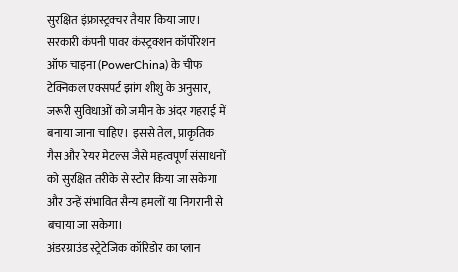सुरक्षित इंफ्रास्ट्रक्चर तैयार किया जाए। सरकारी कंपनी पावर कंस्ट्रक्शन कॉर्पोरेशन ऑफ चाइना (PowerChina) के चीफ टेक्निकल एक्सपर्ट झांग शीशु के अनुसार, जरूरी सुविधाओं को जमीन के अंदर गहराई में बनाया जाना चाहिए। इससे तेल, प्राकृतिक गैस और रेयर मेटल्स जैसे महत्वपूर्ण संसाधनों को सुरक्षित तरीके से स्टोर किया जा सकेगा और उन्हें संभावित सैन्य हमलों या निगरानी से बचाया जा सकेगा।
अंडरग्राउंड स्ट्रेटेजिक कॉरिडोर का प्लान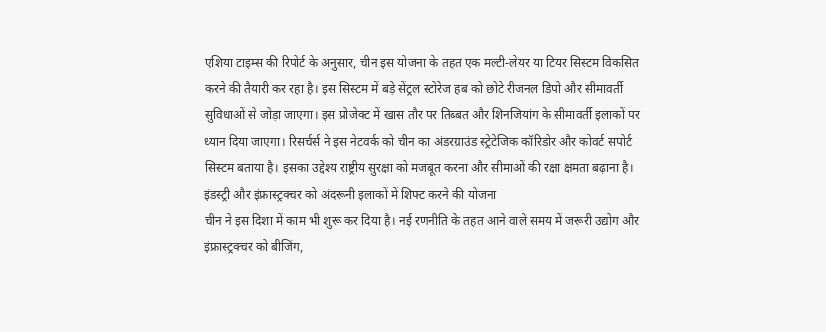एशिया टाइम्स की रिपोर्ट के अनुसार, चीन इस योजना के तहत एक मल्टी-लेयर या टियर सिस्टम विकसित करने की तैयारी कर रहा है। इस सिस्टम में बड़े सेंट्रल स्टोरेज हब को छोटे रीजनल डिपो और सीमावर्ती सुविधाओं से जोड़ा जाएगा। इस प्रोजेक्ट में खास तौर पर तिब्बत और शिनजियांग के सीमावर्ती इलाकों पर ध्यान दिया जाएगा। रिसर्चर्स ने इस नेटवर्क को चीन का अंडरग्राउंड स्ट्रेटेजिक कॉरिडोर और कोवर्ट सपोर्ट सिस्टम बताया है। इसका उद्देश्य राष्ट्रीय सुरक्षा को मजबूत करना और सीमाओं की रक्षा क्षमता बढ़ाना है।
इंडस्ट्री और इंफ्रास्ट्रक्चर को अंदरूनी इलाकों में शिफ्ट करने की योजना
चीन ने इस दिशा में काम भी शुरू कर दिया है। नई रणनीति के तहत आने वाले समय में जरूरी उद्योग और इंफ्रास्ट्रक्चर को बीजिंग,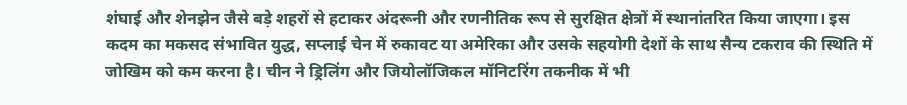शंघाई और शेनझेन जैसे बड़े शहरों से हटाकर अंदरूनी और रणनीतिक रूप से सुरक्षित क्षेत्रों में स्थानांतरित किया जाएगा। इस कदम का मकसद संभावित युद्ध, सप्लाई चेन में रुकावट या अमेरिका और उसके सहयोगी देशों के साथ सैन्य टकराव की स्थिति में जोखिम को कम करना है। चीन ने ड्रिलिंग और जियोलॉजिकल मॉनिटरिंग तकनीक में भी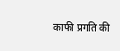काफी प्रगति की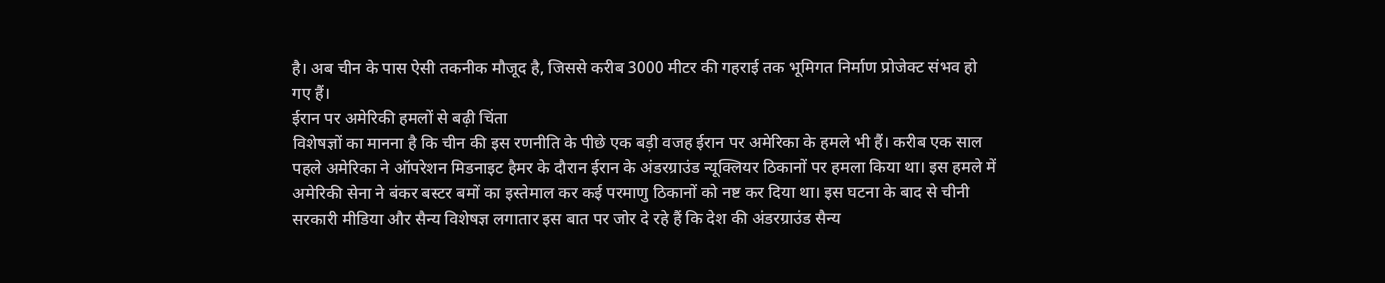है। अब चीन के पास ऐसी तकनीक मौजूद है, जिससे करीब 3000 मीटर की गहराई तक भूमिगत निर्माण प्रोजेक्ट संभव हो गए हैं।
ईरान पर अमेरिकी हमलों से बढ़ी चिंता
विशेषज्ञों का मानना है कि चीन की इस रणनीति के पीछे एक बड़ी वजह ईरान पर अमेरिका के हमले भी हैं। करीब एक साल पहले अमेरिका ने ऑपरेशन मिडनाइट हैमर के दौरान ईरान के अंडरग्राउंड न्यूक्लियर ठिकानों पर हमला किया था। इस हमले में अमेरिकी सेना ने बंकर बस्टर बमों का इस्तेमाल कर कई परमाणु ठिकानों को नष्ट कर दिया था। इस घटना के बाद से चीनी सरकारी मीडिया और सैन्य विशेषज्ञ लगातार इस बात पर जोर दे रहे हैं कि देश की अंडरग्राउंड सैन्य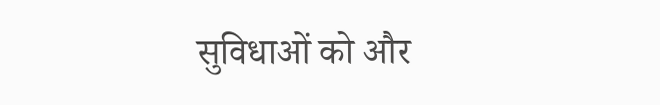सुविधाओं को और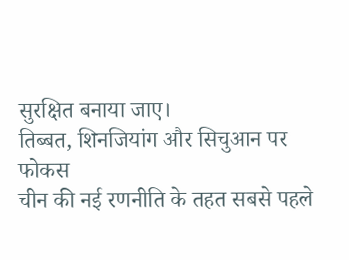सुरक्षित बनाया जाए।
तिब्बत, शिनजियांग और सिचुआन पर फोकस
चीन की नई रणनीति के तहत सबसे पहले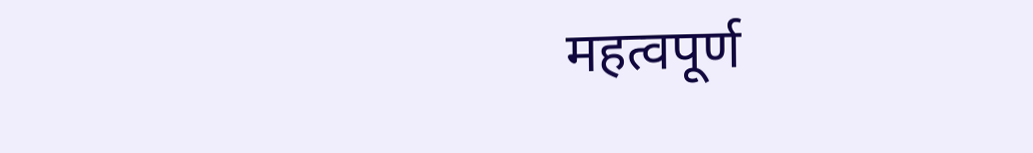महत्वपूर्ण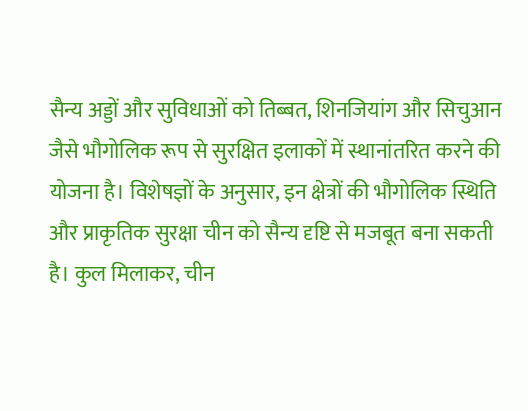सैन्य अड्डों और सुविधाओं को तिब्बत, शिनजियांग और सिचुआन जैसे भौगोलिक रूप से सुरक्षित इलाकों में स्थानांतरित करने की योजना है। विशेषज्ञों के अनुसार, इन क्षेत्रों की भौगोलिक स्थिति और प्राकृतिक सुरक्षा चीन को सैन्य दृष्टि से मजबूत बना सकती है। कुल मिलाकर, चीन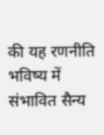की यह रणनीति भविष्य में संभावित सैन्य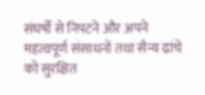संघर्षों से निपटने और अपने महत्वपूर्ण संसाधनों तथा सैन्य ढांचे को सुरक्षित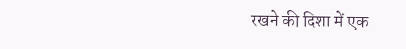रखने की दिशा में एक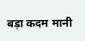बड़ा कदम मानी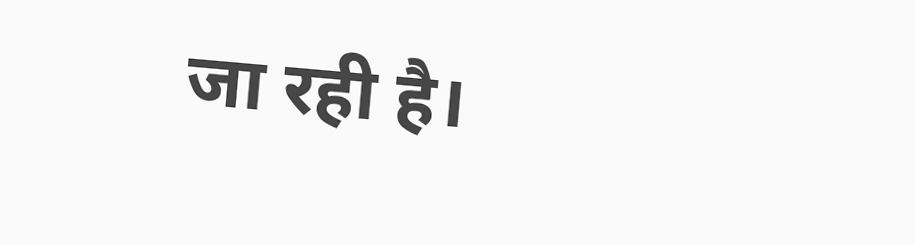जा रही है।